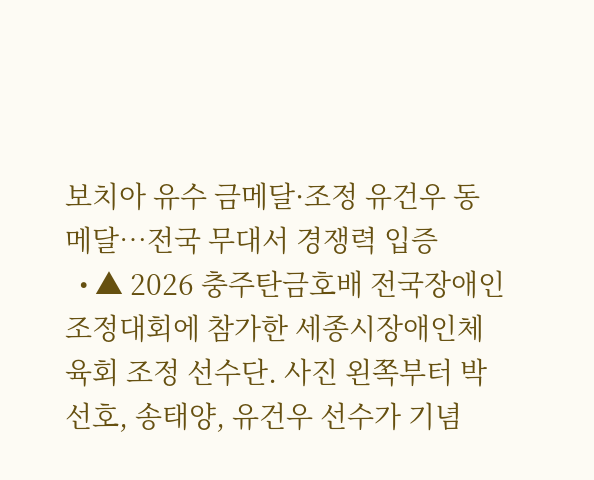보치아 유수 금메달·조정 유건우 동메달…전국 무대서 경쟁력 입증
  • ▲ 2026 충주탄금호배 전국장애인조정대회에 참가한 세종시장애인체육회 조정 선수단. 사진 왼쪽부터 박선호, 송태양, 유건우 선수가 기념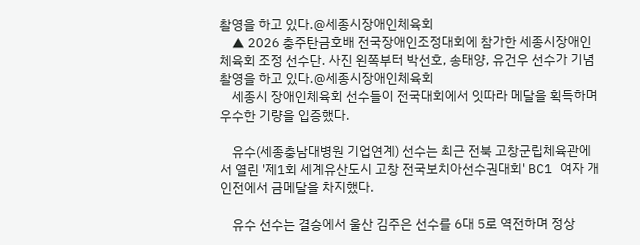촬영을 하고 있다.@세종시장애인체육회
    ▲ 2026 충주탄금호배 전국장애인조정대회에 참가한 세종시장애인체육회 조정 선수단. 사진 왼쪽부터 박선호, 송태양, 유건우 선수가 기념촬영을 하고 있다.@세종시장애인체육회
    세종시 장애인체육회 선수들이 전국대회에서 잇따라 메달을 획득하며 우수한 기량을 입증했다.

    유수(세종충남대병원 기업연계) 선수는 최근 전북 고창군립체육관에서 열린 '제1회 세계유산도시 고창 전국보치아선수권대회' BC1 여자 개인전에서 금메달을 차지했다.

    유수 선수는 결승에서 울산 김주은 선수를 6대 5로 역전하며 정상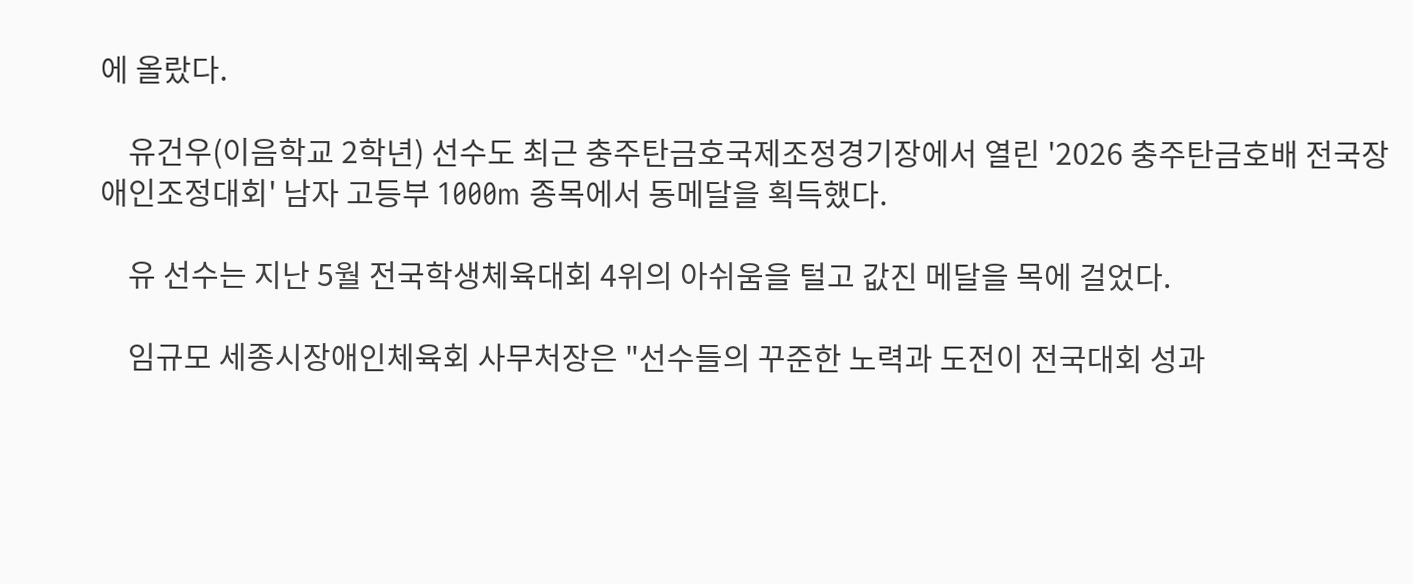에 올랐다.

    유건우(이음학교 2학년) 선수도 최근 충주탄금호국제조정경기장에서 열린 '2026 충주탄금호배 전국장애인조정대회' 남자 고등부 1000m 종목에서 동메달을 획득했다.

    유 선수는 지난 5월 전국학생체육대회 4위의 아쉬움을 털고 값진 메달을 목에 걸었다.

    임규모 세종시장애인체육회 사무처장은 "선수들의 꾸준한 노력과 도전이 전국대회 성과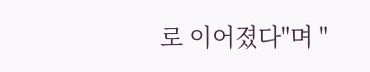로 이어졌다"며 "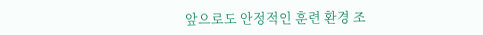앞으로도 안정적인 훈련 환경 조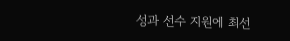성과 선수 지원에 최선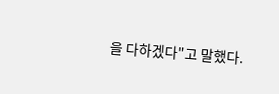을 다하겠다"고 말했다.